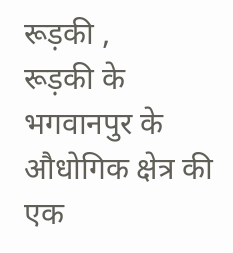रूड़की ,
रूड़की के भगवानपुर के औधोगिक क्षेत्र की एक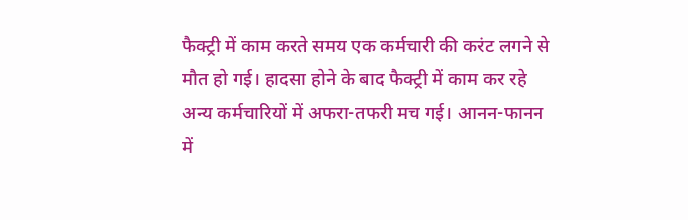फैक्ट्री में काम करते समय एक कर्मचारी की करंट लगने से मौत हो गई। हादसा होने के बाद फैक्ट्री में काम कर रहे अन्य कर्मचारियों में अफरा-तफरी मच गई। आनन-फानन में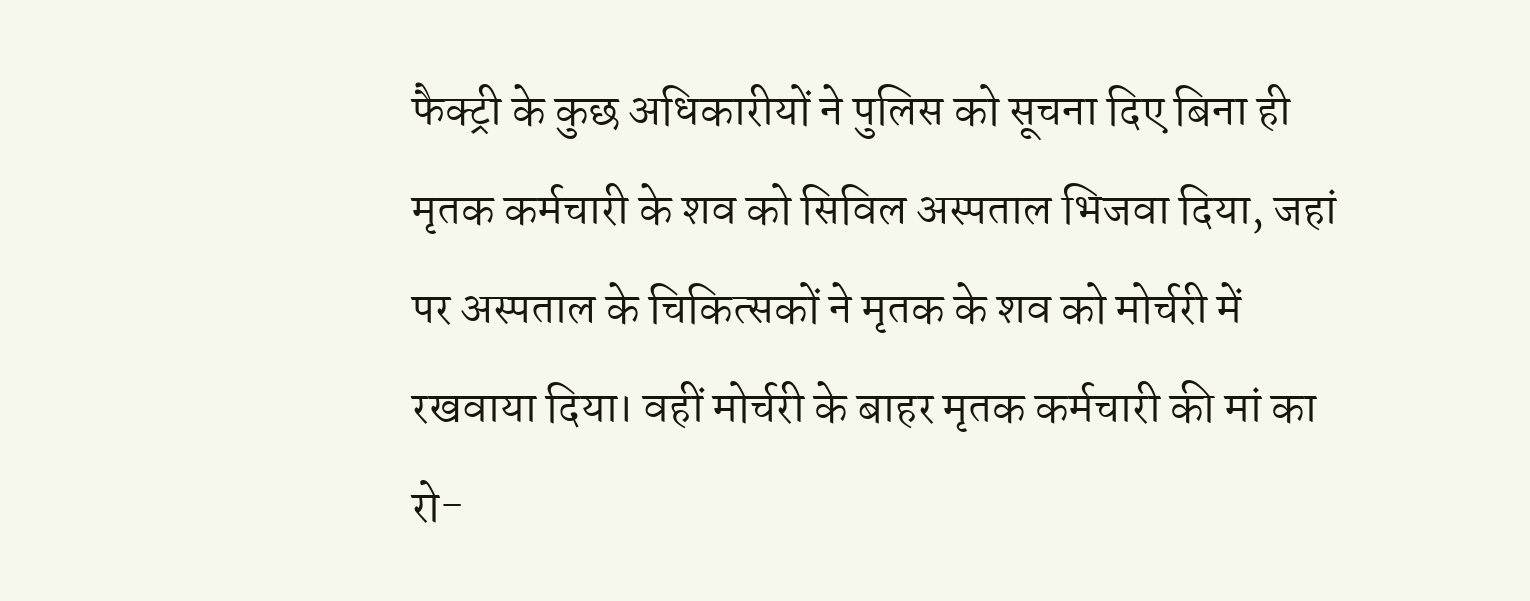फैक्ट्री के कुछ अधिकारीयों ने पुलिस को सूचना दिए बिना ही मृतक कर्मचारी के शव को सिविल अस्पताल भिजवा दिया, जहां पर अस्पताल के चिकित्सकों ने मृतक के शव को मोर्चरी में रखवाया दिया। वहीं मोर्चरी के बाहर मृतक कर्मचारी की मां का रो-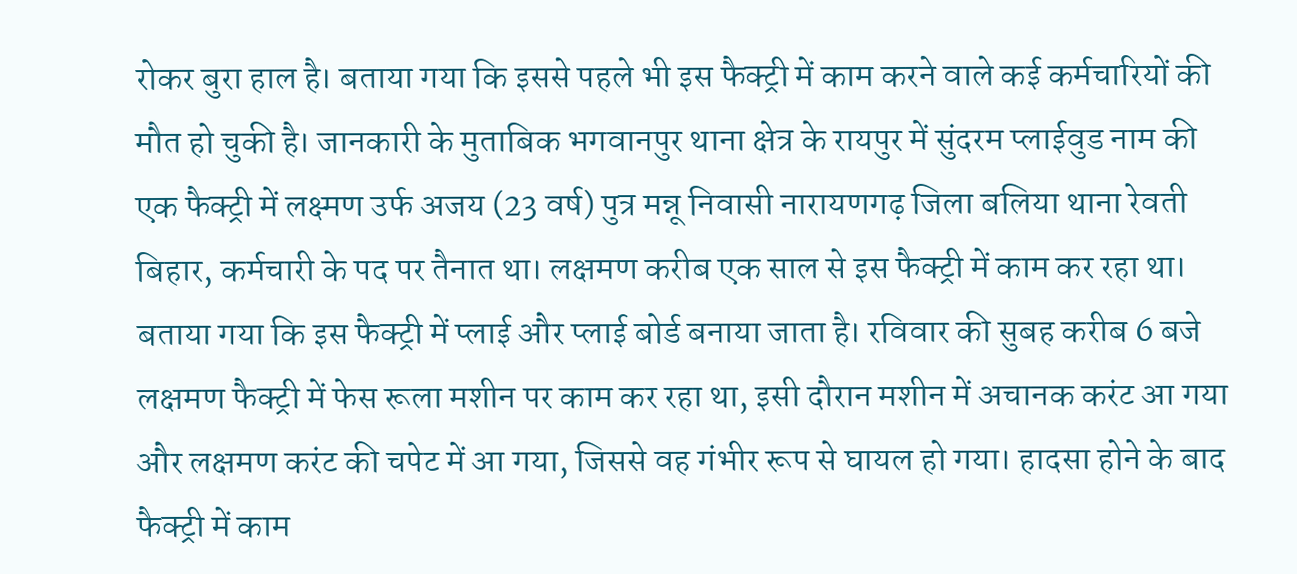रोकर बुरा हाल है। बताया गया कि इससे पहले भी इस फैक्ट्री में काम करने वाले कई कर्मचारियों की मौत हो चुकी है। जानकारी के मुताबिक भगवानपुर थाना क्षेत्र के रायपुर में सुंदरम प्लाईवुड नाम की एक फैक्ट्री में लक्ष्मण उर्फ अजय (23 वर्ष) पुत्र मन्नू निवासी नारायणगढ़ जिला बलिया थाना रेवती बिहार, कर्मचारी के पद पर तैनात था। लक्षमण करीब एक साल से इस फैक्ट्री में काम कर रहा था। बताया गया कि इस फैक्ट्री में प्लाई और प्लाई बोर्ड बनाया जाता है। रविवार की सुबह करीब 6 बजे लक्षमण फैक्ट्री में फेस रूला मशीन पर काम कर रहा था, इसी दौरान मशीन में अचानक करंट आ गया और लक्षमण करंट की चपेट में आ गया, जिससे वह गंभीर रूप से घायल हो गया। हादसा होने के बाद फैक्ट्री में काम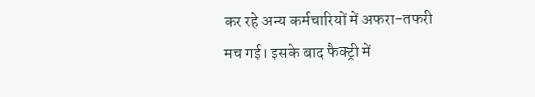कर रहे अन्य कर्मचारियों में अफरा-तफरी मच गई। इसके बाद फैक्ट्री में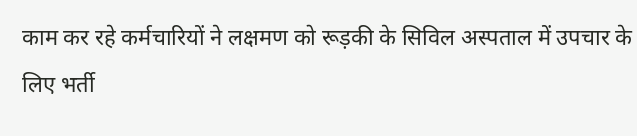काम कर रहे कर्मचारियों ने लक्षमण को रूड़की के सिविल अस्पताल में उपचार के लिए भर्ती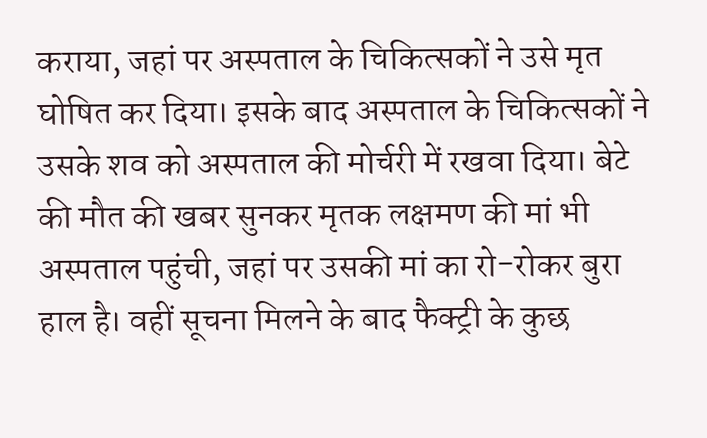कराया, जहां पर अस्पताल के चिकित्सकों ने उसे मृत घोषित कर दिया। इसके बाद अस्पताल के चिकित्सकों ने उसके शव को अस्पताल की मोर्चरी में रखवा दिया। बेटे की मौत की खबर सुनकर मृतक लक्षमण की मां भी अस्पताल पहुंची, जहां पर उसकी मां का रो-रोकर बुरा हाल है। वहीं सूचना मिलने के बाद फैक्ट्री के कुछ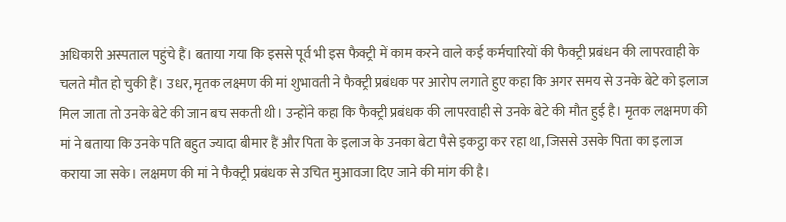अधिकारी अस्पताल पहुंचे हैं। बताया गया कि इससे पूर्व भी इस फैक्ट्री में काम करने वाले कई कर्मचारियों की फैक्ट्री प्रबंधन की लापरवाही के चलते मौत हो चुकी हैं। उधर, मृतक लक्ष्मण की मां शुभावती ने फैक्ट्री प्रबंधक पर आरोप लगाते हुए कहा कि अगर समय से उनके बेटे को इलाज मिल जाता तो उनके बेटे की जान बच सकती थी। उन्होंने कहा कि फैक्ट्री प्रबंधक की लापरवाही से उनके बेटे की मौत हुई है। मृतक लक्षमण की मां ने बताया कि उनके पति बहुत ज्यादा बीमार हैं और पिता के इलाज के उनका बेटा पैसे इकट्ठा कर रहा था, जिससे उसके पिता का इलाज कराया जा सके। लक्षमण की मां ने फैक्ट्री प्रबंधक से उचित मुआवजा दिए जाने की मांग की है।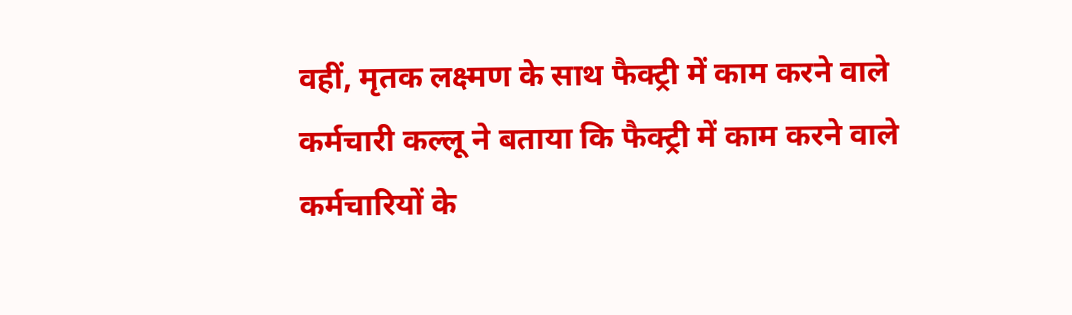वहीं, मृतक लक्ष्मण के साथ फैक्ट्री में काम करने वाले कर्मचारी कल्लू ने बताया कि फैक्ट्री में काम करने वाले कर्मचारियों के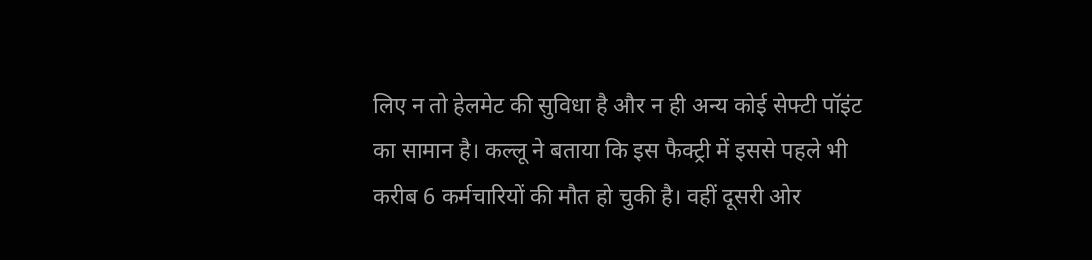लिए न तो हेलमेट की सुविधा है और न ही अन्य कोई सेफ्टी पॉइंट का सामान है। कल्लू ने बताया कि इस फैक्ट्री में इससे पहले भी करीब 6 कर्मचारियों की मौत हो चुकी है। वहीं दूसरी ओर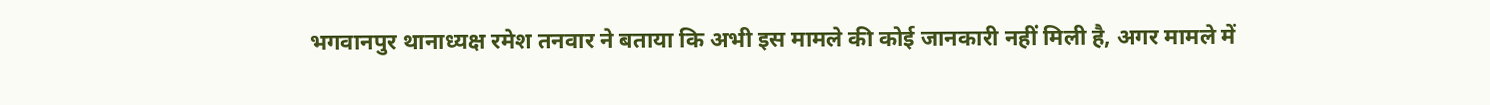भगवानपुर थानाध्यक्ष रमेश तनवार ने बताया कि अभी इस मामले की कोई जानकारी नहीं मिली है, अगर मामले में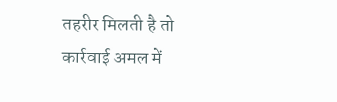तहरीर मिलती है तो कार्रवाई अमल में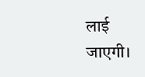लाई जाएगी।